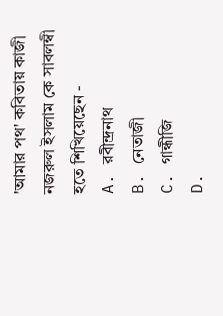'আমার পথ' কবিতায় কাজী নজরুল ইসলাম কে সাবলম্বী হতে শিখিয়েছেন -
A. রবীন্দ্রনাথ
B. নেতাজী
C. গান্ধীজি
D.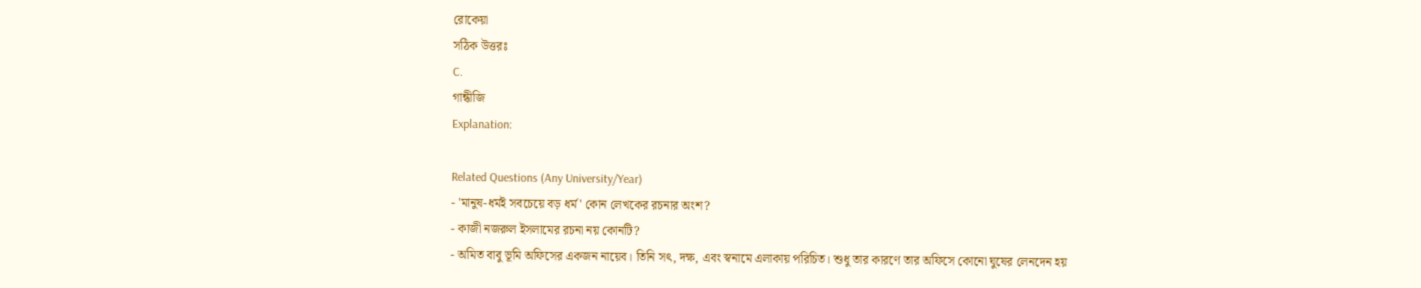রোকেয়া
সঠিক উত্তরঃ
C.
গান্ধীজি
Explanation:

Related Questions (Any University/Year)
- 'মানুষ-ধর্মই সবচেয়ে বড় ধর্ম' কোন লেখকের রচনার অংশ?
- কাজী নজরুল ইসলামের রচনা নয় কোনটি?
- অমিত বাবু ভূমি অফিসের একজন নায়েব। তিনি সৎ, দক্ষ, এবং স্বনামে এলাকায় পরিচিত। শুধু তার কারণে তার অফিসে কোনো ঘুষের লেনদেন হয়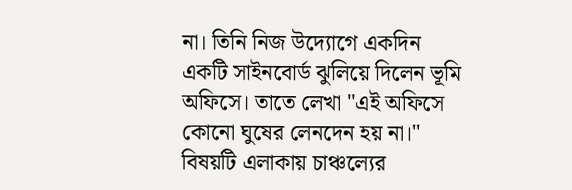না। তিনি নিজ উদ্যোগে একদিন একটি সাইনবোর্ড ঝুলিয়ে দিলেন ভূমি অফিসে। তাতে লেখা "এই অফিসে কোনো ঘুষের লেনদেন হয় না।" বিষয়টি এলাকায় চাঞ্চল্যের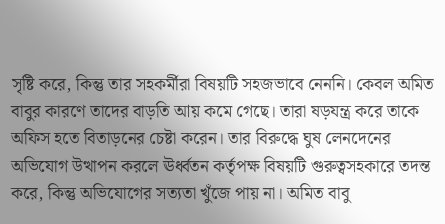সৃষ্টি করে, কিন্তু তার সহকর্মীরা বিষয়টি সহজভাবে নেননি। কেবল অমিত বাবুর কারণে তাদের বাড়তি আয় কমে গেছে। তারা ষড়যন্ত্র করে তাকে অফিস হতে বিতাড়নের চেষ্টা করেন। তার বিরুদ্ধে ঘুষ লেনদেনের অভিযোগ উত্থাপন করলে ঊর্ধ্বতন কর্তৃপক্ষ বিষয়টি গুরুত্বসহকারে তদন্ত করে, কিন্তু অভিযোগের সত্যতা খুঁজে পায় না। অমিত বাবু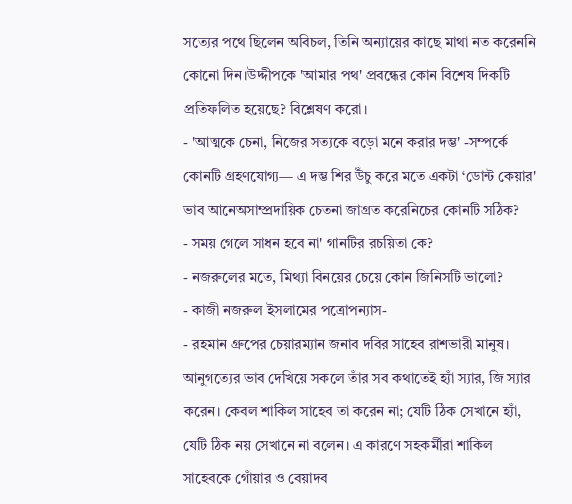সত্যের পথে ছিলেন অবিচল, তিনি অন্যায়ের কাছে মাথা নত করেননি কোনো দিন।উদ্দীপকে 'আমার পথ' প্রবন্ধের কোন বিশেষ দিকটি প্রতিফলিত হয়েছে? বিশ্লেষণ করো।
- 'আত্মকে চেনা, নিজের সত্যকে বড়ো মনে করার দম্ভ' -সম্পর্কে কোনটি গ্রহণযোগ্য— এ দম্ভ শির উঁচু করে মতে একটা ‘ডোন্ট কেয়ার' ভাব আনেঅসাম্প্রদায়িক চেতনা জাগ্রত করেনিচের কোনটি সঠিক?
- সময় গেলে সাধন হবে না' গানটির রচয়িতা কে?
- নজরুলের মতে, মিথ্যা বিনয়ের চেয়ে কোন জিনিসটি ভালো?
- কাজী নজরুল ইসলামের পত্রোপন্যাস-
- রহমান গ্রুপের চেয়ারম্যান জনাব দবির সাহেব রাশভারী মানুষ। আনুগত্যের ভাব দেখিয়ে সকলে তাঁর সব কথাতেই হ্যাঁ স্যার, জি স্যার করেন। কেবল শাকিল সাহেব তা করেন না; যেটি ঠিক সেখানে হ্যাঁ, যেটি ঠিক নয় সেখানে না বলেন। এ কারণে সহকর্মীরা শাকিল সাহেবকে গোঁয়ার ও বেয়াদব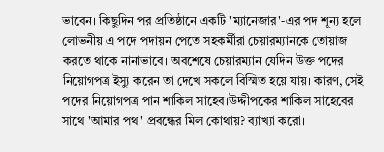ভাবেন। কিছুদিন পর প্রতিষ্ঠানে একটি 'ম্যানেজার'-এর পদ শূন্য হলে লোভনীয় এ পদে পদায়ন পেতে সহকর্মীরা চেয়ারম্যানকে তোয়াজ করতে থাকে নানাভাবে। অবশেষে চেয়ারম্যান যেদিন উক্ত পদের নিয়োগপত্র ইস্যু করেন তা দেখে সকলে বিস্মিত হয়ে যায়। কারণ, সেই পদের নিয়োগপত্র পান শাকিল সাহেব।উদ্দীপকের শাকিল সাহেবের সাথে 'আমার পথ' প্রবন্ধের মিল কোথায়? ব্যাখ্যা করো।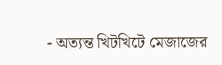- অত্যন্ত খিটখিটে মেজাজের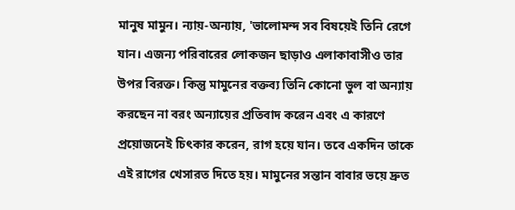মানুষ মামুন। ন্যায়-অন্যায়, 'ভালোমন্দ সব বিষয়েই তিনি রেগে যান। এজন্য পরিবারের লোকজন ছাড়াও এলাকাবাসীও তার উপর বিরক্ত। কিন্তু মামুনের বক্তব্য তিনি কোনো ভুল বা অন্যায় করছেন না বরং অন্যায়ের প্রতিবাদ করেন এবং এ কারণে প্রয়োজনেই চিৎকার করেন, রাগ হয়ে যান। তবে একদিন তাকে এই রাগের খেসারত দিতে হয়। মামুনের সন্তান বাবার ভয়ে দ্রুত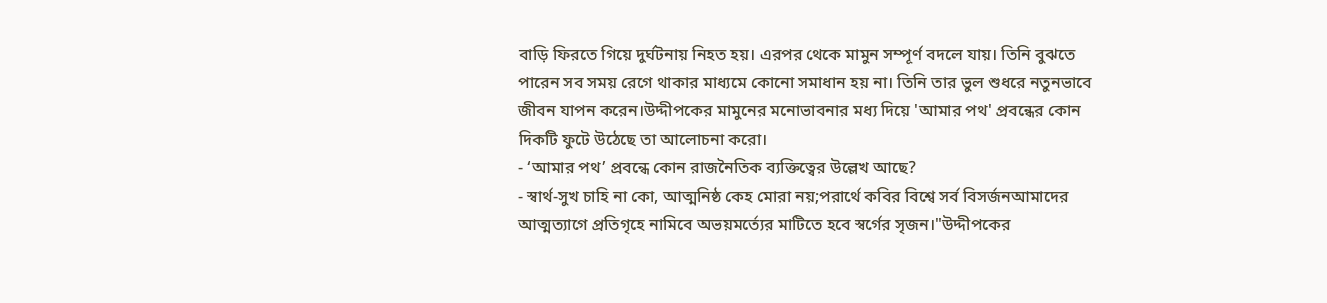বাড়ি ফিরতে গিয়ে দুর্ঘটনায় নিহত হয়। এরপর থেকে মামুন সম্পূর্ণ বদলে যায়। তিনি বুঝতে পারেন সব সময় রেগে থাকার মাধ্যমে কোনো সমাধান হয় না। তিনি তার ভুল শুধরে নতুনভাবে জীবন যাপন করেন।উদ্দীপকের মামুনের মনোভাবনার মধ্য দিয়ে 'আমার পথ' প্রবন্ধের কোন দিকটি ফুটে উঠেছে তা আলোচনা করো।
- ‘আমার পথ’ প্রবন্ধে কোন রাজনৈতিক ব্যক্তিত্বের উল্লেখ আছে?
- স্বার্থ-সুখ চাহি না কো, আত্মনিষ্ঠ কেহ মোরা নয়;পরার্থে কবির বিশ্বে সর্ব বিসর্জনআমাদের আত্মত্যাগে প্রতিগৃহে নামিবে অভয়মর্ত্যের মাটিতে হবে স্বর্গের সৃজন।"উদ্দীপকের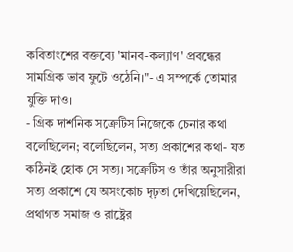কবিতাংশের বক্তব্যে 'মানব-কল্যাণ' প্রবন্ধের সামগ্রিক ভাব ফুটে ওঠেনি।"- এ সম্পর্কে তোমার যুক্তি দাও।
- গ্রিক দার্শনিক সক্রেটিস নিজেকে চেনার কথা বলেছিলেন; বলেছিলেন, সত্য প্রকাশের কথা- যত কঠিনই হোক সে সত্য। সক্রেটিস ও তাঁর অনুসারীরা সত্য প্রকাশে যে অসংকোচ দৃঢ়তা দেখিয়েছিলেন, প্রথাগত সমাজ ও রাষ্ট্রের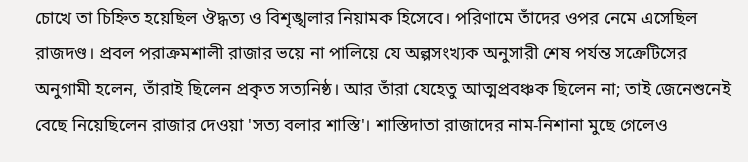চোখে তা চিহ্নিত হয়েছিল ঔদ্ধত্য ও বিশৃঙ্খলার নিয়ামক হিসেবে। পরিণামে তাঁদের ওপর নেমে এসেছিল রাজদণ্ড। প্রবল পরাক্রমশালী রাজার ভয়ে না পালিয়ে যে অল্পসংখ্যক অনুসারী শেষ পর্যন্ত সক্রেটিসের অনুগামী হলেন, তাঁরাই ছিলেন প্রকৃত সত্যনিষ্ঠ। আর তাঁরা যেহেতু আত্মপ্রবঞ্চক ছিলেন না; তাই জেনেশুনেই বেছে নিয়েছিলেন রাজার দেওয়া 'সত্য বলার শাস্তি'। শাস্তিদাতা রাজাদের নাম-নিশানা মুছে গেলেও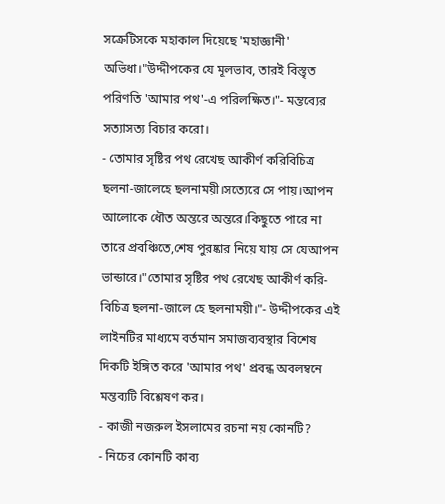সক্রেটিসকে মহাকাল দিয়েছে 'মহাজ্ঞানী' অভিধা।"উদ্দীপকের যে মূলভাব, তারই বিস্তৃত পরিণতি 'আমার পথ'-এ পরিলক্ষিত।"- মন্তব্যের সত্যাসত্য বিচার করো।
- তোমার সৃষ্টির পথ রেখেছ আকীর্ণ করিবিচিত্র ছলনা-জালেহে ছলনাময়ী।সত্যেরে সে পায়।আপন আলোকে ধৌত অন্তরে অন্তরে।কিছুতে পারে না তারে প্রবঞ্চিতে,শেষ পুরষ্কার নিয়ে যায় সে যেআপন ভান্ডারে।"তোমার সৃষ্টির পথ রেখেছ আকীর্ণ করি-বিচিত্র ছলনা-জালে হে ছলনাময়ী।"- উদ্দীপকের এই লাইনটির মাধ্যমে বর্তমান সমাজব্যবস্থার বিশেষ দিকটি ইঙ্গিত করে 'আমার পথ' প্রবন্ধ অবলম্বনে মন্তব্যটি বিশ্লেষণ কর।
- কাজী নজরুল ইসলামের রচনা নয় কোনটি?
- নিচের কোনটি কাব্য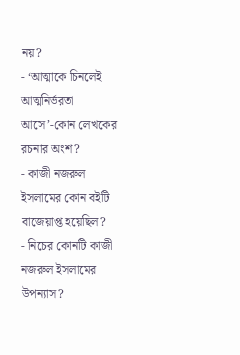নয়?
- ‘আত্মাকে চিনলেই আত্মনির্ভরতা আসে’-কোন লেখকের রচনার অংশ?
- কাজী নজরুল ইসলামের কোন বইটি বাজেয়াপ্ত হয়েছিল?
- নিচের কোনটি কাজী নজরুল ইসলামের উপন্যাস?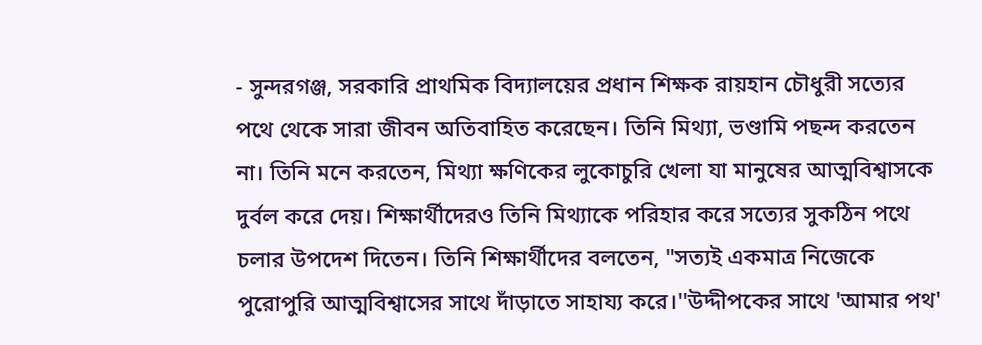- সুন্দরগঞ্জ, সরকারি প্রাথমিক বিদ্যালয়ের প্রধান শিক্ষক রায়হান চৌধুরী সত্যের পথে থেকে সারা জীবন অতিবাহিত করেছেন। তিনি মিথ্যা, ভণ্ডামি পছন্দ করতেন না। তিনি মনে করতেন, মিথ্যা ক্ষণিকের লুকোচুরি খেলা যা মানুষের আত্মবিশ্বাসকে দুর্বল করে দেয়। শিক্ষার্থীদেরও তিনি মিথ্যাকে পরিহার করে সত্যের সুকঠিন পথে চলার উপদেশ দিতেন। তিনি শিক্ষার্থীদের বলতেন, "সত্যই একমাত্র নিজেকে পুরোপুরি আত্মবিশ্বাসের সাথে দাঁড়াতে সাহায্য করে।''উদ্দীপকের সাথে 'আমার পথ'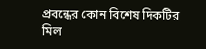প্রবন্ধের কোন বিশেষ দিকটির মিল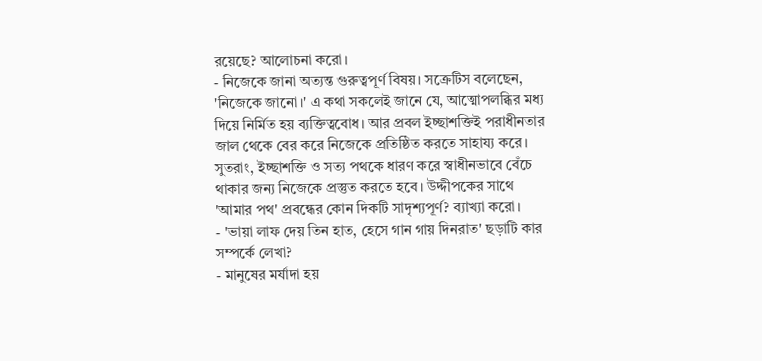রয়েছে? আলোচনা করো।
- নিজেকে জানা অত্যন্ত গুরুত্বপূর্ণ বিষয়। সক্রেটিস বলেছেন, 'নিজেকে জানো।' এ কথা সকলেই জানে যে, আত্মোপলব্ধির মধ্য দিয়ে নির্মিত হয় ব্যক্তিত্ববোধ। আর প্রবল ইচ্ছাশক্তিই পরাধীনতার জাল থেকে বের করে নিজেকে প্রতিষ্ঠিত করতে সাহায্য করে। সুতরাং, ইচ্ছাশক্তি ও সত্য পথকে ধারণ করে স্বাধীনভাবে বেঁচে থাকার জন্য নিজেকে প্রস্তুত করতে হবে। উদ্দীপকের সাথে 'আমার পথ' প্রবন্ধের কোন দিকটি সাদৃশ্যপূর্ণ? ব্যাখ্যা করো।
- 'ভায়া লাফ দেয় তিন হাত, হেসে গান গায় দিনরাত' ছড়াটি কার সম্পর্কে লেখা?
- মানুষের মর্যাদা হয়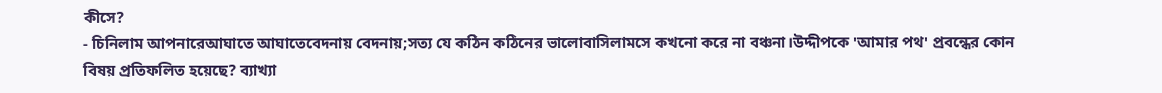কীসে?
- চিনিলাম আপনারেআঘাতে আঘাতেবেদনায় বেদনায়;সত্য যে কঠিন কঠিনের ভালোবাসিলামসে কখনো করে না বঞ্চনা।উদ্দীপকে 'আমার পথ' প্রবন্ধের কোন বিষয় প্রতিফলিত হয়েছে? ব্যাখ্যা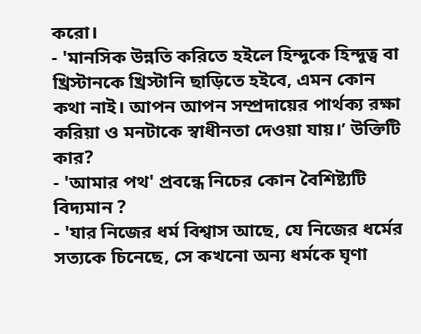করো।
- 'মানসিক উন্নতি করিতে হইলে হিন্দুকে হিন্দুত্ব বা খ্রিস্টানকে খ্রিস্টানি ছাড়িতে হইবে, এমন কোন কথা নাই। আপন আপন সম্প্রদায়ের পার্থক্য রক্ষা করিয়া ও মনটাকে স্বাধীনতা দেওয়া যায়।’ উক্তিটি কার?
- 'আমার পথ' প্রবন্ধে নিচের কোন বৈশিষ্ট্যটি বিদ্যমান ?
- 'যার নিজের ধর্ম বিশ্বাস আছে, যে নিজের ধর্মের সত্যকে চিনেছে, সে কখনো অন্য ধর্মকে ঘৃণা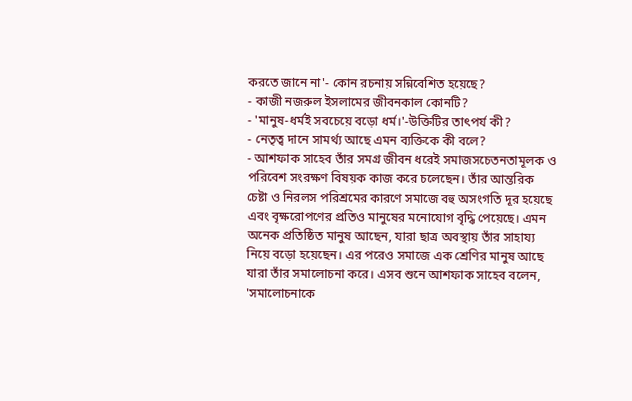করতে জানে না'- কোন রচনায় সন্নিবেশিত হয়েছে?
- কাজী নজরুল ইসলামের জীবনকাল কোনটি?
- 'মানুষ-ধর্মই সবচেয়ে বড়ো ধর্ম।'-উক্তিটির তাৎপর্য কী?
- নেতৃত্ব দানে সামর্থ্য আছে এমন ব্যক্তিকে কী বলে?
- আশফাক সাহেব তাঁর সমগ্র জীবন ধরেই সমাজসচেতনতামূলক ও পরিবেশ সংরক্ষণ বিষয়ক কাজ করে চলেছেন। তাঁর আন্তরিক চেষ্টা ও নিরলস পরিশ্রমের কারণে সমাজে বহু অসংগতি দূর হয়েছে এবং বৃক্ষরোপণের প্রতিও মানুষের মনোযোগ বৃদ্ধি পেয়েছে। এমন অনেক প্রতিষ্ঠিত মানুষ আছেন, যারা ছাত্র অবস্থায় তাঁর সাহায্য নিয়ে বড়ো হয়েছেন। এর পরেও সমাজে এক শ্রেণির মানুষ আছে যারা তাঁর সমালোচনা করে। এসব শুনে আশফাক সাহেব বলেন, 'সমালোচনাকে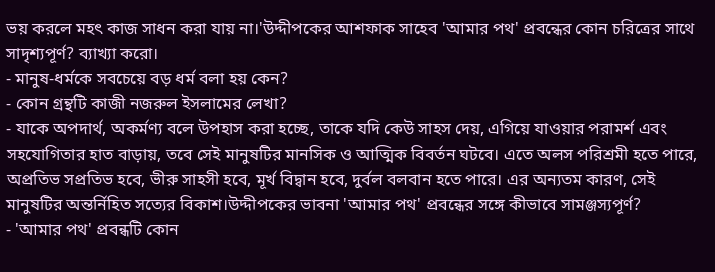ভয় করলে মহৎ কাজ সাধন করা যায় না।'উদ্দীপকের আশফাক সাহেব 'আমার পথ' প্রবন্ধের কোন চরিত্রের সাথে সাদৃশ্যপূর্ণ? ব্যাখ্যা করো।
- মানুষ-ধর্মকে সবচেয়ে বড় ধর্ম বলা হয় কেন?
- কোন গ্রন্থটি কাজী নজরুল ইসলামের লেখা?
- যাকে অপদার্থ, অকর্মণ্য বলে উপহাস করা হচ্ছে, তাকে যদি কেউ সাহস দেয়, এগিয়ে যাওয়ার পরামর্শ এবং সহযোগিতার হাত বাড়ায়, তবে সেই মানুষটির মানসিক ও আত্মিক বিবর্তন ঘটবে। এতে অলস পরিশ্রমী হতে পারে, অপ্রতিভ সপ্রতিভ হবে, ভীরু সাহসী হবে, মূর্খ বিদ্বান হবে, দুর্বল বলবান হতে পারে। এর অন্যতম কারণ, সেই মানুষটির অন্তর্নিহিত সত্যের বিকাশ।উদ্দীপকের ভাবনা 'আমার পথ' প্রবন্ধের সঙ্গে কীভাবে সামঞ্জস্যপূর্ণ?
- 'আমার পথ' প্রবন্ধটি কোন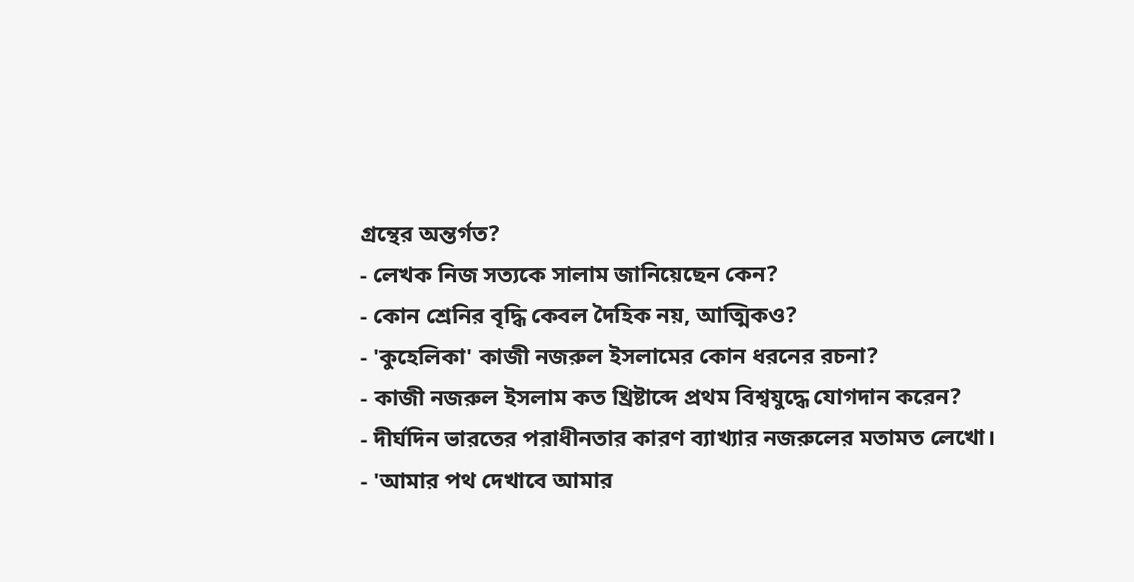গ্রন্থের অন্তর্গত?
- লেখক নিজ সত্যকে সালাম জানিয়েছেন কেন?
- কোন শ্রেনির বৃদ্ধি কেবল দৈহিক নয়, আত্মিকও?
- 'কুহেলিকা' কাজী নজরুল ইসলামের কোন ধরনের রচনা?
- কাজী নজরুল ইসলাম কত খ্রিষ্টাব্দে প্রথম বিশ্বযুদ্ধে যোগদান করেন?
- দীর্ঘদিন ভারতের পরাধীনতার কারণ ব্যাখ্যার নজরুলের মতামত লেখো।
- 'আমার পথ দেখাবে আমার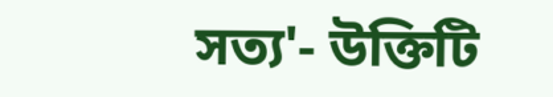সত্য'- উক্তিটি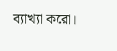ব্যাখ্যা করো।